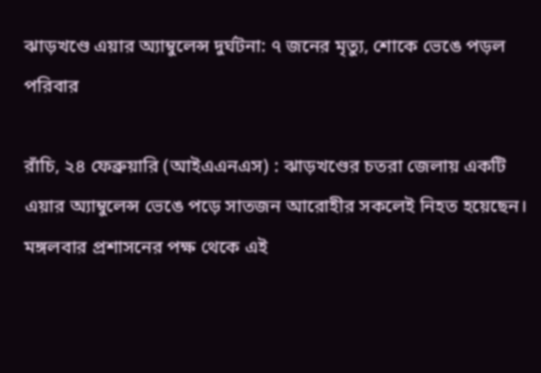ঝাড়খণ্ডে এয়ার অ্যাম্বুলেন্স দুর্ঘটনা: ৭ জনের মৃত্যু, শোকে ভেঙে পড়ল পরিবার

রাঁচি, ২৪ ফেব্রুয়ারি (আইএএনএস) : ঝাড়খণ্ডের চতরা জেলায় একটি এয়ার অ্যাম্বুলেন্স ভেঙে পড়ে সাতজন আরোহীর সকলেই নিহত হয়েছেন। মঙ্গলবার প্রশাসনের পক্ষ থেকে এই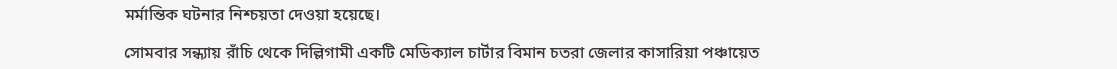মর্মান্তিক ঘটনার নিশ্চয়তা দেওয়া হয়েছে।

সোমবার সন্ধ্যায় রাঁচি থেকে দিল্লিগামী একটি মেডিক্যাল চার্টার বিমান চতরা জেলার কাসারিয়া পঞ্চায়েত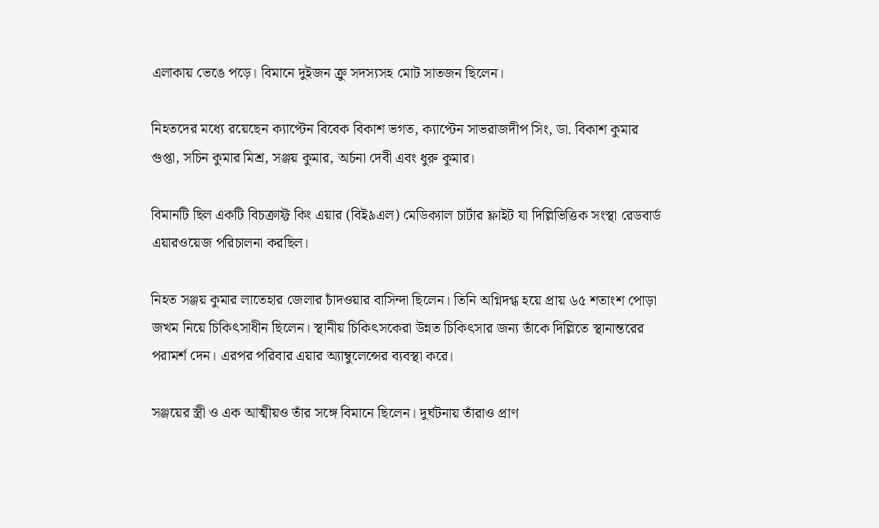এলাকায় ভেঙে পড়ে। বিমানে দুইজন ক্রু সদস্যসহ মোট সাতজন ছিলেন।

নিহতদের মধ্যে রয়েছেন ক্যাপ্টেন বিবেক বিকাশ ভগত, ক্যাপ্টেন সাভরাজদীপ সিং, ডা. বিকাশ কুমার গুপ্তা, সচিন কুমার মিশ্র, সঞ্জয় কুমার, অর্চনা দেবী এবং ধুরু কুমার।

বিমানটি ছিল একটি বিচক্রাফ্ট কিং এয়ার (বিই৯এল) মেডিক্যাল চার্টার ফ্লাইট যা দিল্লিভিত্তিক সংস্থা রেডবার্ড এয়ারওয়েজ পরিচালনা করছিল।

নিহত সঞ্জয় কুমার লাতেহার জেলার চাঁদওয়ার বাসিন্দা ছিলেন। তিনি অগ্নিদগ্ধ হয়ে প্রায় ৬৫ শতাংশ পোড়া জখম নিয়ে চিকিৎসাধীন ছিলেন। স্থানীয় চিকিৎসকেরা উন্নত চিকিৎসার জন্য তাঁকে দিল্লিতে স্থানান্তরের পরামর্শ দেন। এরপর পরিবার এয়ার অ্যাম্বুলেন্সের ব্যবস্থা করে।

সঞ্জয়ের স্ত্রী ও এক আত্মীয়ও তাঁর সঙ্গে বিমানে ছিলেন। দুর্ঘটনায় তাঁরাও প্রাণ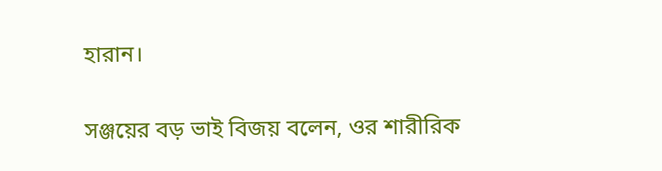হারান।

সঞ্জয়ের বড় ভাই বিজয় বলেন, ওর শারীরিক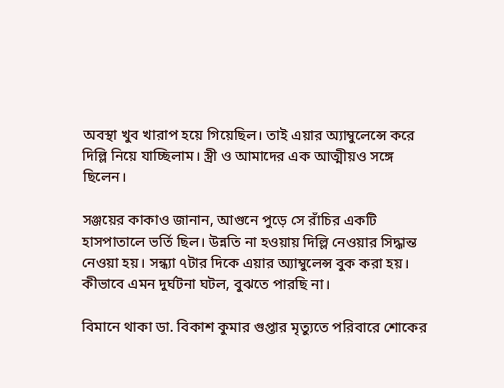অবস্থা খুব খারাপ হয়ে গিয়েছিল। তাই এয়ার অ্যাম্বুলেন্সে করে দিল্লি নিয়ে যাচ্ছিলাম। স্ত্রী ও আমাদের এক আত্মীয়ও সঙ্গে ছিলেন।

সঞ্জয়ের কাকাও জানান, আগুনে পুড়ে সে রাঁচির একটি হাসপাতালে ভর্তি ছিল। উন্নতি না হওয়ায় দিল্লি নেওয়ার সিদ্ধান্ত নেওয়া হয়। সন্ধ্যা ৭টার দিকে এয়ার অ্যাম্বুলেন্স বুক করা হয়। কীভাবে এমন দুর্ঘটনা ঘটল, বুঝতে পারছি না।

বিমানে থাকা ডা. বিকাশ কুমার গুপ্তার মৃত্যুতে পরিবারে শোকের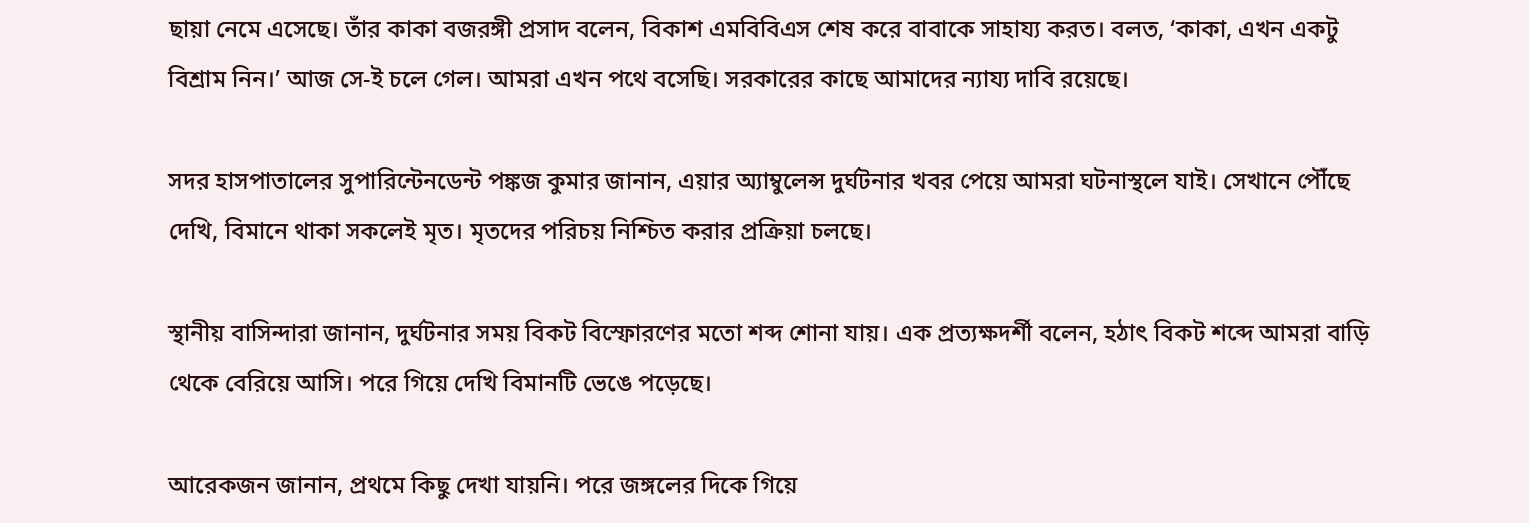ছায়া নেমে এসেছে। তাঁর কাকা বজরঙ্গী প্রসাদ বলেন, বিকাশ এমবিবিএস শেষ করে বাবাকে সাহায্য করত। বলত, ‘কাকা, এখন একটু বিশ্রাম নিন।’ আজ সে-ই চলে গেল। আমরা এখন পথে বসেছি। সরকারের কাছে আমাদের ন্যায্য দাবি রয়েছে।

সদর হাসপাতালের সুপারিন্টেনডেন্ট পঙ্কজ কুমার জানান, এয়ার অ্যাম্বুলেন্স দুর্ঘটনার খবর পেয়ে আমরা ঘটনাস্থলে যাই। সেখানে পৌঁছে দেখি, বিমানে থাকা সকলেই মৃত। মৃতদের পরিচয় নিশ্চিত করার প্রক্রিয়া চলছে।

স্থানীয় বাসিন্দারা জানান, দুর্ঘটনার সময় বিকট বিস্ফোরণের মতো শব্দ শোনা যায়। এক প্রত্যক্ষদর্শী বলেন, হঠাৎ বিকট শব্দে আমরা বাড়ি থেকে বেরিয়ে আসি। পরে গিয়ে দেখি বিমানটি ভেঙে পড়েছে।

আরেকজন জানান, প্রথমে কিছু দেখা যায়নি। পরে জঙ্গলের দিকে গিয়ে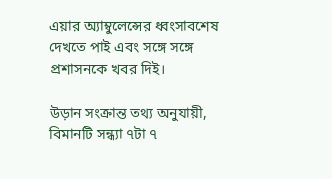এয়ার অ্যাম্বুলেন্সের ধ্বংসাবশেষ দেখতে পাই এবং সঙ্গে সঙ্গে প্রশাসনকে খবর দিই।

উড়ান সংক্রান্ত তথ্য অনুযায়ী, বিমানটি সন্ধ্যা ৭টা ৭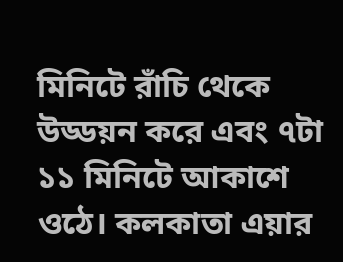মিনিটে রাঁচি থেকে উড্ডয়ন করে এবং ৭টা ১১ মিনিটে আকাশে ওঠে। কলকাতা এয়ার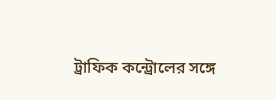ট্রাফিক কন্ট্রোলের সঙ্গে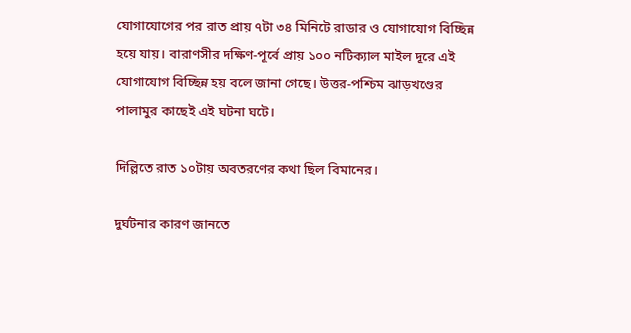যোগাযোগের পর রাত প্রায় ৭টা ৩৪ মিনিটে রাডার ও যোগাযোগ বিচ্ছিন্ন হয়ে যায়। বারাণসীর দক্ষিণ-পূর্বে প্রায় ১০০ নটিক্যাল মাইল দূরে এই যোগাযোগ বিচ্ছিন্ন হয় বলে জানা গেছে। উত্তর-পশ্চিম ঝাড়খণ্ডের পালামুর কাছেই এই ঘটনা ঘটে।

দিল্লিতে রাত ১০টায় অবতরণের কথা ছিল বিমানের।

দুর্ঘটনার কারণ জানতে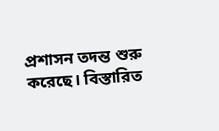প্রশাসন তদন্ত শুরু করেছে। বিস্তারিত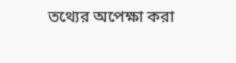তথ্যের অপেক্ষা করা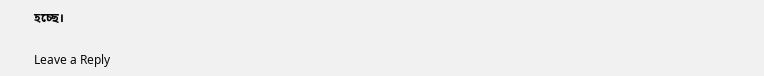হচ্ছে।

Leave a Reply